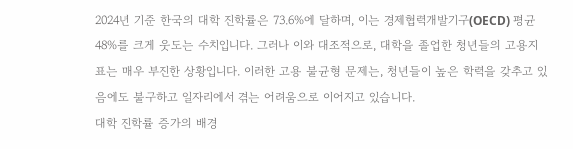2024년 기준 한국의 대학 진학률은 73.6%에 달하며, 이는 경제협력개발기구(OECD) 평균 48%를 크게 웃도는 수치입니다. 그러나 이와 대조적으로, 대학을 졸업한 청년들의 고용지표는 매우 부진한 상황입니다. 이러한 고용 불균형 문제는, 청년들이 높은 학력을 갖추고 있음에도 불구하고 일자리에서 겪는 어려움으로 이어지고 있습니다.
대학 진학률 증가의 배경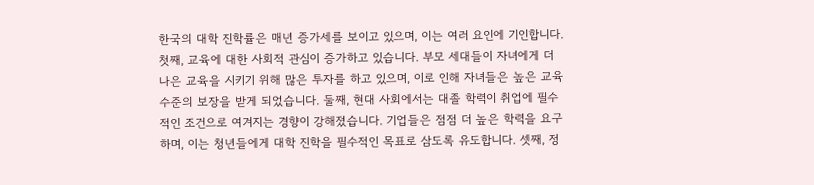한국의 대학 진학률은 매년 증가세를 보이고 있으며, 이는 여러 요인에 기인합니다. 첫째, 교육에 대한 사회적 관심이 증가하고 있습니다. 부모 세대들이 자녀에게 더 나은 교육을 시키기 위해 많은 투자를 하고 있으며, 이로 인해 자녀들은 높은 교육 수준의 보장을 받게 되었습니다. 둘째, 현대 사회에서는 대졸 학력이 취업에 필수적인 조건으로 여겨지는 경향이 강해졌습니다. 기업들은 점점 더 높은 학력을 요구하며, 이는 청년들에게 대학 진학을 필수적인 목표로 삼도록 유도합니다. 셋째, 정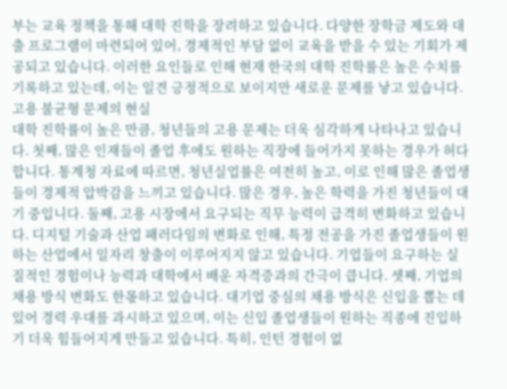부는 교육 정책을 통해 대학 진학을 장려하고 있습니다. 다양한 장학금 제도와 대출 프로그램이 마련되어 있어, 경제적인 부담 없이 교육을 받을 수 있는 기회가 제공되고 있습니다. 이러한 요인들로 인해 현재 한국의 대학 진학률은 높은 수치를 기록하고 있는데, 이는 일견 긍정적으로 보이지만 새로운 문제를 낳고 있습니다.고용 불균형 문제의 현실
대학 진학률이 높은 만큼, 청년들의 고용 문제는 더욱 심각하게 나타나고 있습니다. 첫째, 많은 인재들이 졸업 후에도 원하는 직장에 들어가지 못하는 경우가 허다합니다. 통계청 자료에 따르면, 청년실업률은 여전히 높고, 이로 인해 많은 졸업생들이 경제적 압박감을 느끼고 있습니다. 많은 경우, 높은 학력을 가진 청년들이 대기 중입니다. 둘째, 고용 시장에서 요구되는 직무 능력이 급격히 변화하고 있습니다. 디지털 기술과 산업 패러다임의 변화로 인해, 특정 전공을 가진 졸업생들이 원하는 산업에서 일자리 창출이 이루어지지 않고 있습니다. 기업들이 요구하는 실질적인 경험이나 능력과 대학에서 배운 자격증과의 간극이 큽니다. 셋째, 기업의 채용 방식 변화도 한몫하고 있습니다. 대기업 중심의 채용 방식은 신입을 뽑는 데 있어 경력 우대를 과시하고 있으며, 이는 신입 졸업생들이 원하는 직종에 진입하기 더욱 힘들어지게 만들고 있습니다. 특히, 인턴 경험이 없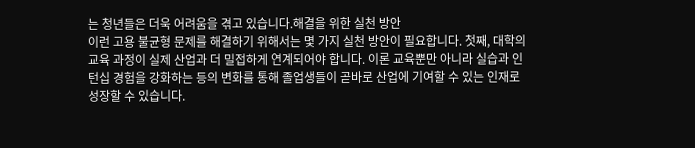는 청년들은 더욱 어려움을 겪고 있습니다.해결을 위한 실천 방안
이런 고용 불균형 문제를 해결하기 위해서는 몇 가지 실천 방안이 필요합니다. 첫째, 대학의 교육 과정이 실제 산업과 더 밀접하게 연계되어야 합니다. 이론 교육뿐만 아니라 실습과 인턴십 경험을 강화하는 등의 변화를 통해 졸업생들이 곧바로 산업에 기여할 수 있는 인재로 성장할 수 있습니다.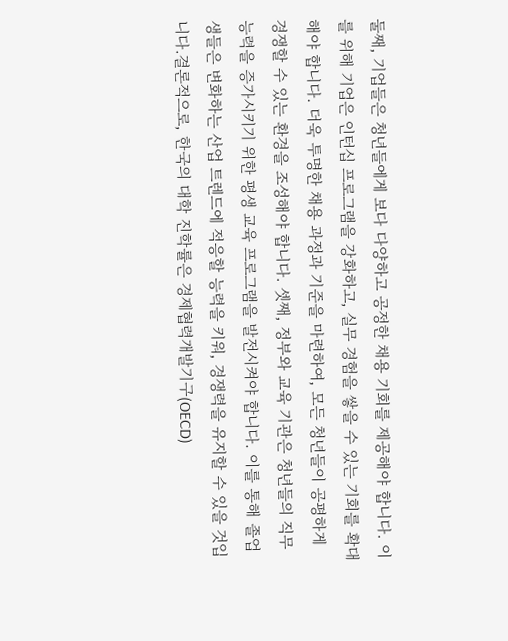둘째, 기업들은 청년들에게 보다 다양하고 공정한 채용 기회를 제공해야 합니다. 이를 위해 기업은 인턴십 프로그램을 강화하고, 실무 경험을 쌓을 수 있는 기회를 확대해야 합니다. 더욱 투명한 채용 과정과 기준을 마련하여, 모든 청년들이 공평하게 경쟁할 수 있는 환경을 조성해야 합니다. 셋째, 정부와 교육 기관은 청년들의 직무 능력을 증가시키기 위한 평생 교육 프로그램을 발전시켜야 합니다. 이를 통해 졸업생들은 변화하는 산업 트렌드에 적응할 능력을 키워, 경쟁력을 유지할 수 있을 것입니다.결론적으로, 한국의 대학 진학률은 경제협력개발기구(OECD)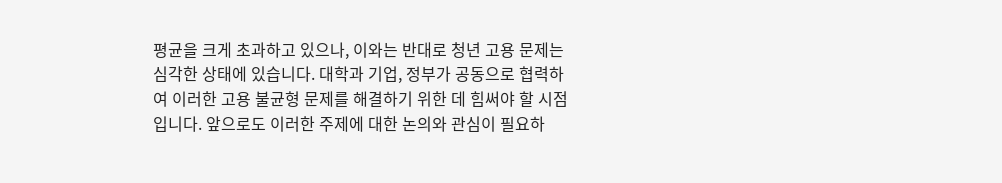평균을 크게 초과하고 있으나, 이와는 반대로 청년 고용 문제는 심각한 상태에 있습니다. 대학과 기업, 정부가 공동으로 협력하여 이러한 고용 불균형 문제를 해결하기 위한 데 힘써야 할 시점입니다. 앞으로도 이러한 주제에 대한 논의와 관심이 필요하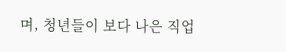며, 청년들이 보다 나은 직업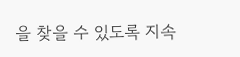을 찾을 수 있도록 지속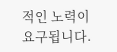적인 노력이 요구됩니다.